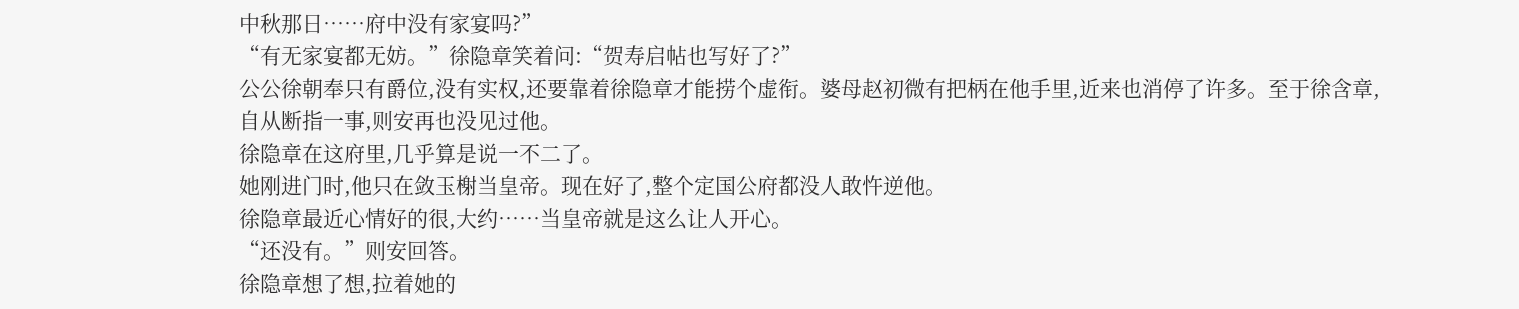中秋那日……府中没有家宴吗?”
“有无家宴都无妨。”徐隐章笑着问:“贺寿启帖也写好了?”
公公徐朝奉只有爵位,没有实权,还要靠着徐隐章才能捞个虚衔。婆母赵初微有把柄在他手里,近来也消停了许多。至于徐含章,自从断指一事,则安再也没见过他。
徐隐章在这府里,几乎算是说一不二了。
她刚进门时,他只在敛玉榭当皇帝。现在好了,整个定国公府都没人敢忤逆他。
徐隐章最近心情好的很,大约……当皇帝就是这么让人开心。
“还没有。”则安回答。
徐隐章想了想,拉着她的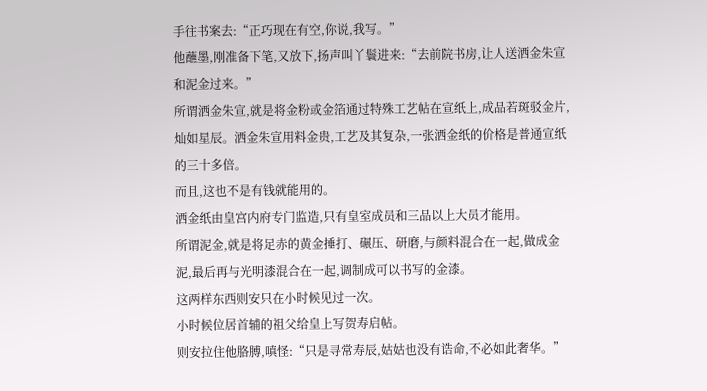手往书案去:“正巧现在有空,你说,我写。”
他蘸墨,刚准备下笔,又放下,扬声叫丫鬟进来:“去前院书房,让人送洒金朱宣和泥金过来。”
所谓洒金朱宣,就是将金粉或金箔通过特殊工艺帖在宣纸上,成品若斑驳金片,灿如星辰。洒金朱宣用料金贵,工艺及其复杂,一张洒金纸的价格是普通宣纸的三十多倍。
而且,这也不是有钱就能用的。
洒金纸由皇宫内府专门监造,只有皇室成员和三品以上大员才能用。
所谓泥金,就是将足赤的黄金捶打、碾压、研磨,与颜料混合在一起,做成金泥,最后再与光明漆混合在一起,调制成可以书写的金漆。
这两样东西则安只在小时候见过一次。
小时候位居首辅的祖父给皇上写贺寿启帖。
则安拉住他胳膊,嗔怪:“只是寻常寿辰,姑姑也没有诰命,不必如此奢华。”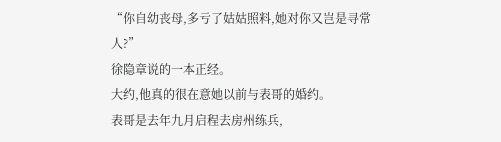“你自幼丧母,多亏了姑姑照料,她对你又岂是寻常人?”
徐隐章说的一本正经。
大约,他真的很在意她以前与表哥的婚约。
表哥是去年九月启程去房州练兵,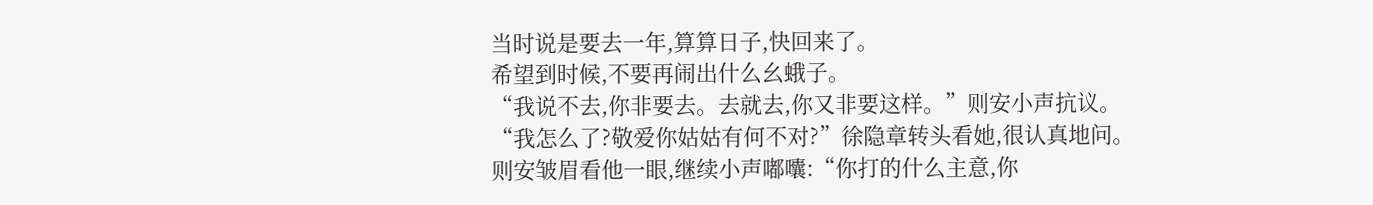当时说是要去一年,算算日子,快回来了。
希望到时候,不要再闹出什么幺蛾子。
“我说不去,你非要去。去就去,你又非要这样。”则安小声抗议。
“我怎么了?敬爱你姑姑有何不对?”徐隐章转头看她,很认真地问。
则安皱眉看他一眼,继续小声嘟囔:“你打的什么主意,你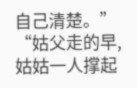自己清楚。”
“姑父走的早,姑姑一人撑起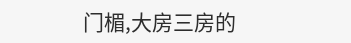门楣,大房三房的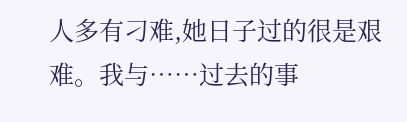人多有刁难,她日子过的很是艰难。我与……过去的事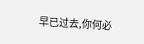早已过去,你何必